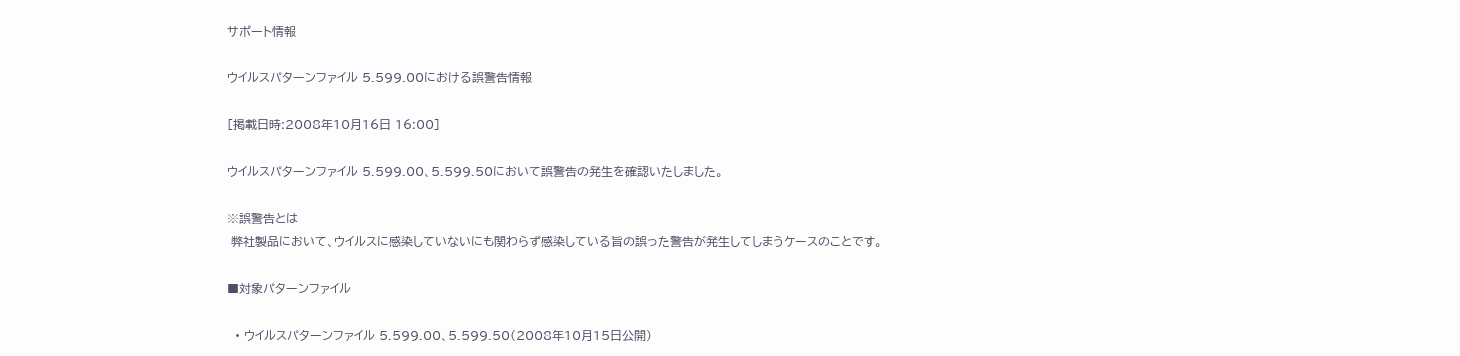サポート情報

ウイルスパターンファイル 5.599.00における誤警告情報

[掲載日時:2008年10月16日 16:00]

ウイルスパターンファイル 5.599.00、5.599.50において誤警告の発生を確認いたしました。

※誤警告とは
 弊社製品において、ウイルスに感染していないにも関わらず感染している旨の誤った警告が発生してしまうケースのことです。

■対象パターンファイル

  • ウイルスパターンファイル 5.599.00、5.599.50(2008年10月15日公開)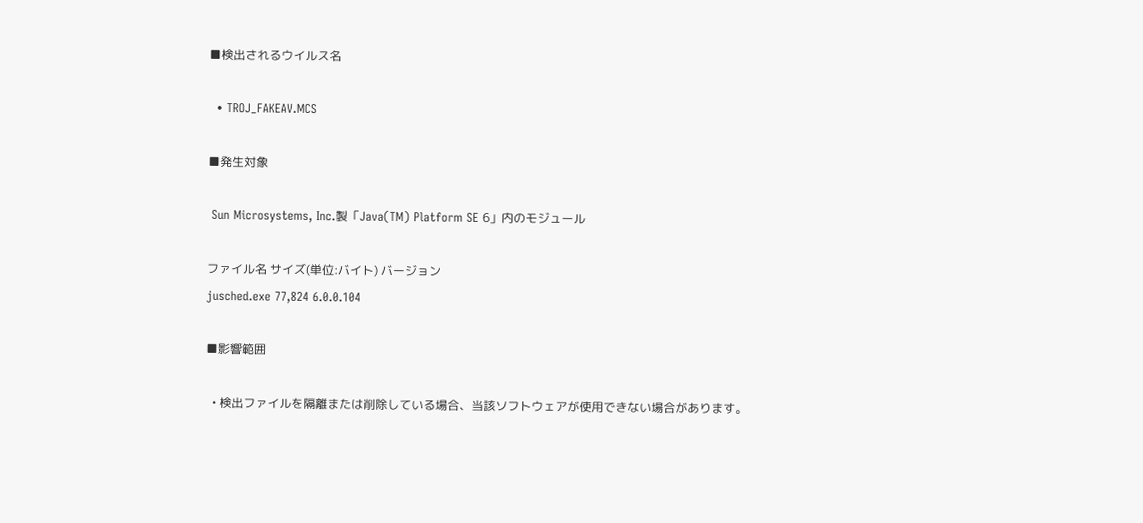■検出されるウイルス名

  • TROJ_FAKEAV.MCS

■発生対象

 Sun Microsystems, Inc.製「Java(TM) Platform SE 6」内のモジュール

ファイル名 サイズ(単位:バイト) バージョン
jusched.exe 77,824 6.0.0.104

■影響範囲

  • 検出ファイルを隔離または削除している場合、当該ソフトウェアが使用できない場合があります。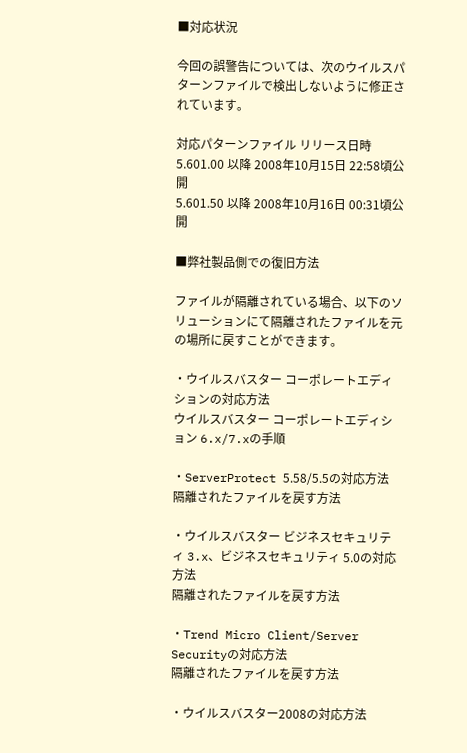■対応状況

今回の誤警告については、次のウイルスパターンファイルで検出しないように修正されています。

対応パターンファイル リリース日時
5.601.00 以降 2008年10月15日 22:58頃公開
5.601.50 以降 2008年10月16日 00:31頃公開

■弊社製品側での復旧方法

ファイルが隔離されている場合、以下のソリューションにて隔離されたファイルを元の場所に戻すことができます。

・ウイルスバスター コーポレートエディションの対応方法
ウイルスバスター コーポレートエディション 6.x/7.xの手順

・ServerProtect 5.58/5.5の対応方法
隔離されたファイルを戻す方法

・ウイルスバスター ビジネスセキュリティ 3.x、ビジネスセキュリティ 5.0の対応方法
隔離されたファイルを戻す方法

・Trend Micro Client/Server Securityの対応方法
隔離されたファイルを戻す方法

・ウイルスバスター2008の対応方法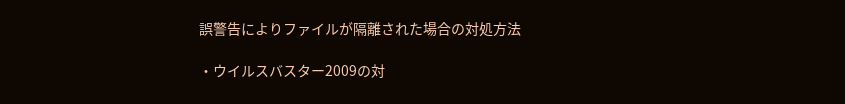誤警告によりファイルが隔離された場合の対処方法

・ウイルスバスター2009の対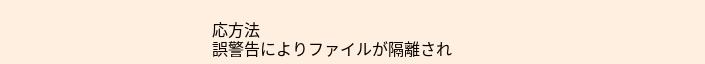応方法
誤警告によりファイルが隔離され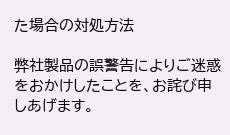た場合の対処方法

弊社製品の誤警告によりご迷惑をおかけしたことを、お詫び申しあげます。